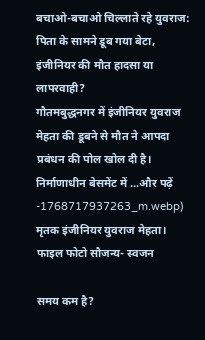बचाओ-बचाओ चिल्लाते रहे युवराज: पिता के सामने डूब गया बेटा, इंजीनियर की मौत हादसा या लापरवाही?
गौतमबुद्धनगर में इंजीनियर युवराज मेहता की डूबने से मौत ने आपदा प्रबंधन की पोल खोल दी है। निर्माणाधीन बेसमेंट में ...और पढ़ें
-1768717937263_m.webp)
मृतक इंजीनियर युवराज मेहता। फाइल फोटो सौजन्य- स्वजन

समय कम है?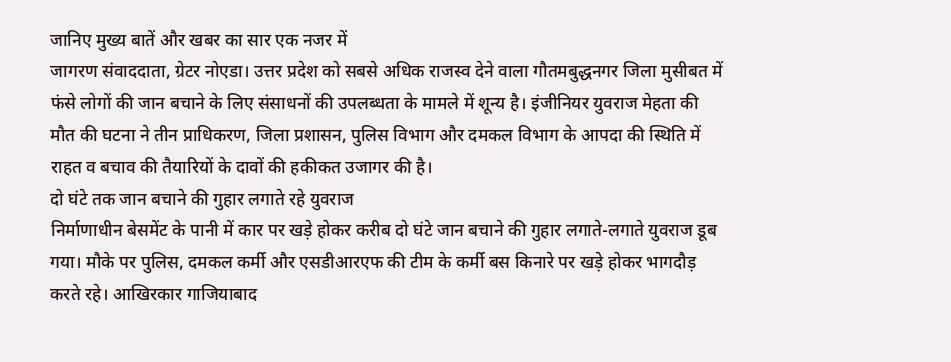जानिए मुख्य बातें और खबर का सार एक नजर में
जागरण संवाददाता, ग्रेटर नोएडा। उत्तर प्रदेश को सबसे अधिक राजस्व देने वाला गौतमबुद्धनगर जिला मुसीबत में फंसे लोगों की जान बचाने के लिए संसाधनों की उपलब्धता के मामले में शून्य है। इंजीनियर युवराज मेहता की मौत की घटना ने तीन प्राधिकरण, जिला प्रशासन, पुलिस विभाग और दमकल विभाग के आपदा की स्थिति में राहत व बचाव की तैयारियों के दावों की हकीकत उजागर की है।
दो घंटे तक जान बचाने की गुहार लगाते रहे युवराज
निर्माणाधीन बेसमेंट के पानी में कार पर खड़े होकर करीब दो घंटे जान बचाने की गुहार लगाते-लगाते युवराज डूब गया। मौके पर पुलिस, दमकल कर्मी और एसडीआरएफ की टीम के कर्मी बस किनारे पर खड़े होकर भागदौड़ करते रहे। आखिरकार गाजियाबाद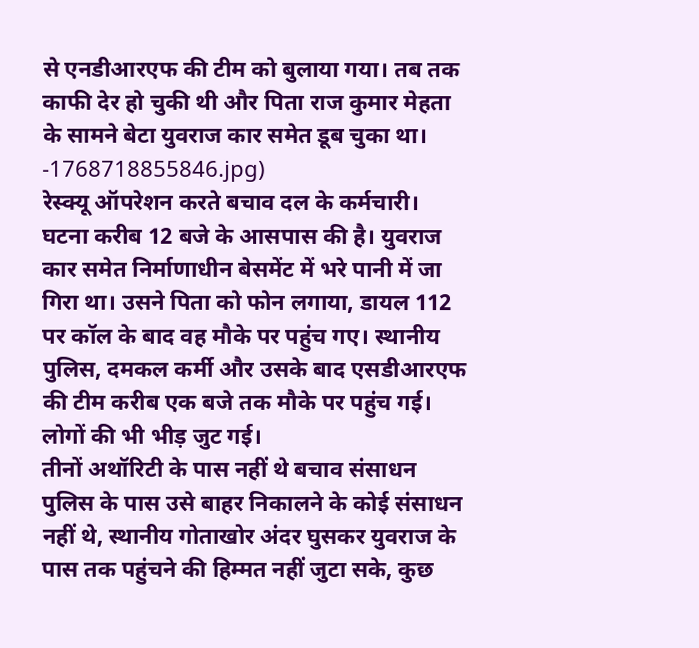से एनडीआरएफ की टीम को बुलाया गया। तब तक काफी देर हो चुकी थी और पिता राज कुमार मेहता के सामने बेटा युवराज कार समेत डूब चुका था।
-1768718855846.jpg)
रेस्क्यू ऑपरेशन करते बचाव दल के कर्मचारी।
घटना करीब 12 बजे के आसपास की है। युवराज कार समेत निर्माणाधीन बेसमेंट में भरे पानी में जा गिरा था। उसने पिता को फोन लगाया, डायल 112 पर कॉल के बाद वह मौके पर पहुंच गए। स्थानीय पुलिस, दमकल कर्मी और उसके बाद एसडीआरएफ की टीम करीब एक बजे तक मौके पर पहुंच गई। लोगों की भी भीड़ जुट गई।
तीनों अथॉरिटी के पास नहीं थे बचाव संसाधन
पुलिस के पास उसे बाहर निकालने के कोई संसाधन नहीं थे, स्थानीय गोताखोर अंदर घुसकर युवराज के पास तक पहुंचने की हिम्मत नहीं जुटा सके, कुछ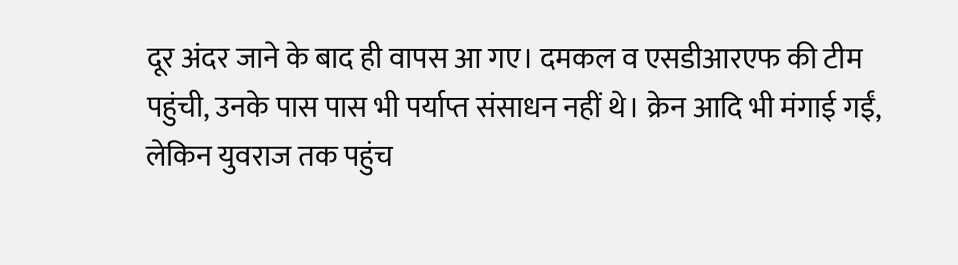दूर अंदर जाने के बाद ही वापस आ गए। दमकल व एसडीआरएफ की टीम पहुंची, उनके पास पास भी पर्याप्त संसाधन नहीं थे। क्रेन आदि भी मंगाई गईं, लेकिन युवराज तक पहुंच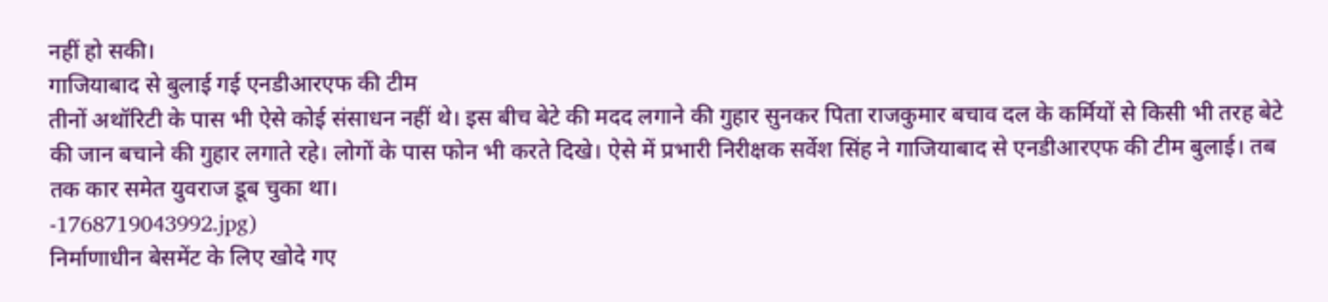नहीं हो सकी।
गाजियाबाद से बुलाई गई एनडीआरएफ की टीम
तीनों अथॉरिटी के पास भी ऐसे कोई संसाधन नहीं थे। इस बीच बेटे की मदद लगाने की गुहार सुनकर पिता राजकुमार बचाव दल के कर्मियों से किसी भी तरह बेटे की जान बचाने की गुहार लगाते रहे। लोगों के पास फोन भी करते दिखे। ऐसे में प्रभारी निरीक्षक सर्वेश सिंह ने गाजियाबाद से एनडीआरएफ की टीम बुलाई। तब तक कार समेत युवराज डूब चुका था।
-1768719043992.jpg)
निर्माणाधीन बेसमेंट के लिए खोदे गए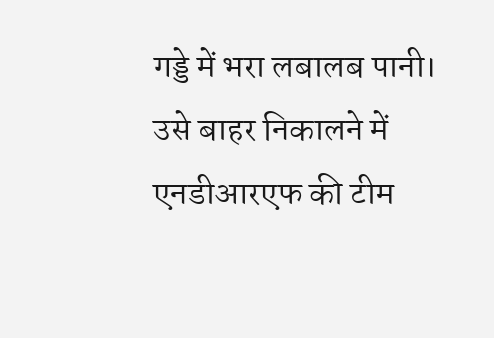गड्डे में भरा लबालब पानी।
उसे बाहर निकालने में एनडीआरएफ की टीम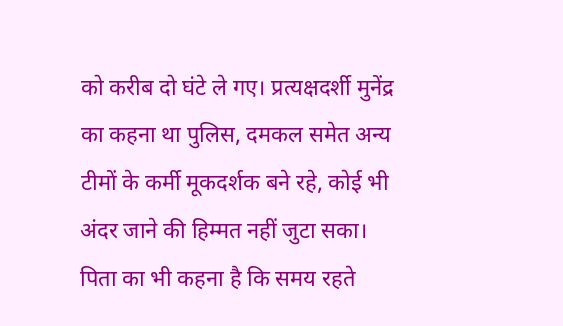को करीब दो घंटे ले गए। प्रत्यक्षदर्शी मुनेंद्र का कहना था पुलिस, दमकल समेत अन्य टीमों के कर्मी मूकदर्शक बने रहे, कोई भी अंदर जाने की हिम्मत नहीं जुटा सका। पिता का भी कहना है कि समय रहते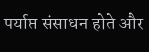पर्याप्त संसाधन होते और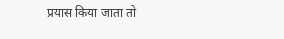प्रयास किया जाता तो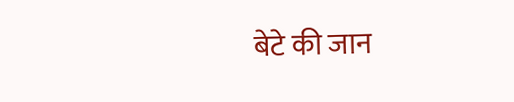बेटे की जान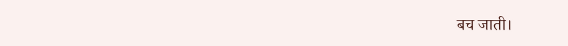बच जाती।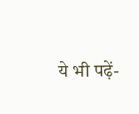ये भी पढ़ें-